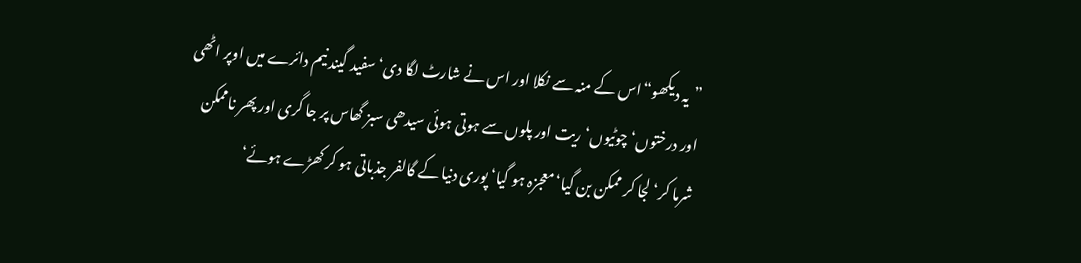”یہ دیکھو“اس کے منہ سے نکلا اور اس نے شارٹ لگا دی‘ سفید گیند نیم دائرے میں اوپر اٹھی اور درختوں‘ چوٹیوں‘ ریت اور پلوں سے ہوتی ہوئی سیدھی سبز گھاس پر جا گری اور پھر ناممکن شرما کر‘ لجا کر ممکن بن گیا‘معجزہ ہو گیا‘ پوری دنیا کے گالفر جذباتی ہو کر کھڑے ہوئے‘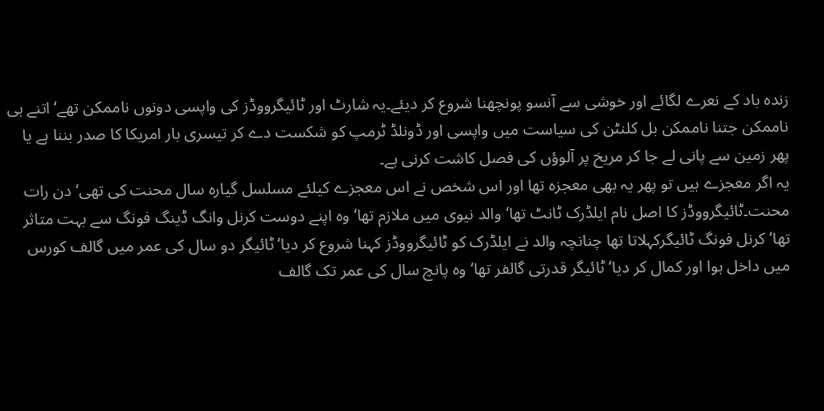زندہ باد کے نعرے لگائے اور خوشی سے آنسو پونچھنا شروع کر دیئے۔یہ شارٹ اور ٹائیگرووڈز کی واپسی دونوں ناممکن تھے‘ اتنے ہی ناممکن جتنا ناممکن بل کلنٹن کی سیاست میں واپسی اور ڈونلڈ ٹرمپ کو شکست دے کر تیسری بار امریکا کا صدر بننا ہے یا پھر زمین سے پانی لے جا کر مریخ پر آلوؤں کی فصل کاشت کرنی ہے۔
یہ اگر معجزے ہیں تو پھر یہ بھی معجزہ تھا اور اس شخص نے اس معجزے کیلئے مسلسل گیارہ سال محنت کی تھی‘ دن رات محنت۔ٹائیگرووڈز کا اصل نام ایلڈرک ٹانٹ تھا‘ والد نیوی میں ملازم تھا‘ وہ اپنے دوست کرنل وانگ ڈینگ فونگ سے بہت متاثر تھا‘ کرنل فونگ ٹائیگرکہلاتا تھا چنانچہ والد نے ایلڈرک کو ٹائیگرووڈز کہنا شروع کر دیا‘ ٹائیگر دو سال کی عمر میں گالف کورس میں داخل ہوا اور کمال کر دیا‘ ٹائیگر قدرتی گالفر تھا‘ وہ پانچ سال کی عمر تک گالف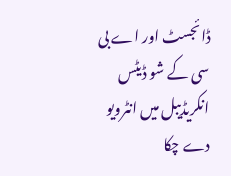ڈائجسٹ اور اے بی سی کے شو ڈیٹس انکریڈیبل میں انٹرویو دے چکا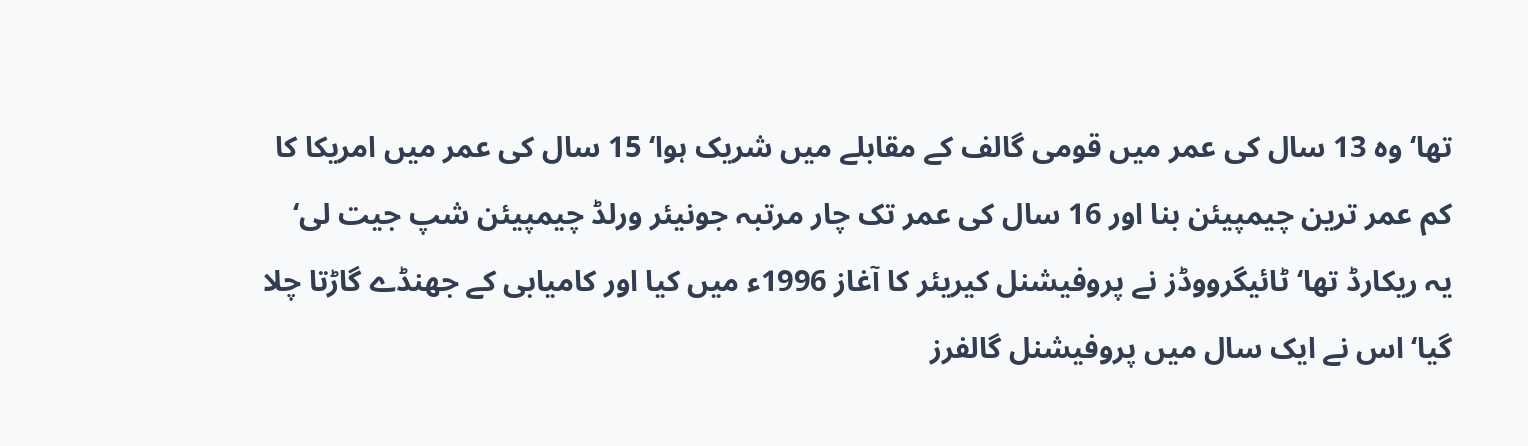تھا‘ وہ 13 سال کی عمر میں قومی گالف کے مقابلے میں شریک ہوا‘ 15 سال کی عمر میں امریکا کا کم عمر ترین چیمپیئن بنا اور 16 سال کی عمر تک چار مرتبہ جونیئر ورلڈ چیمپیئن شپ جیت لی‘ یہ ریکارڈ تھا‘ ٹائیگرووڈز نے پروفیشنل کیریئر کا آغاز 1996ء میں کیا اور کامیابی کے جھنڈے گاڑتا چلا گیا‘ اس نے ایک سال میں پروفیشنل گالفرز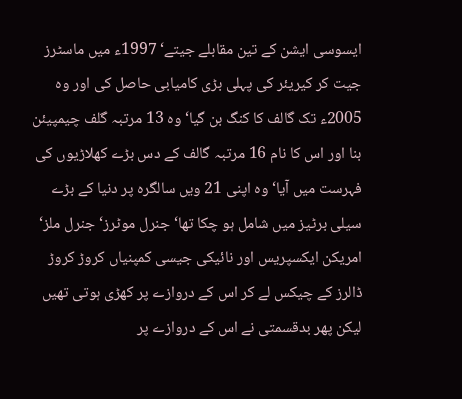ایسوسی ایشن کے تین مقابلے جیتے‘ 1997ء میں ماسٹرز جیت کر کیریئر کی پہلی بڑی کامیابی حاصل کی اور وہ 2005ء تک گالف کا کنگ بن گیا‘ وہ 13 مرتبہ گلف چیمپیئن بنا اور اس کا نام 16 مرتبہ گالف کے دس بڑے کھلاڑیوں کی فہرست میں آیا‘ وہ اپنی 21 ویں سالگرہ پر دنیا کے بڑے سیلی برٹیز میں شامل ہو چکا تھا‘جنرل موٹرز‘ جنرل ملز‘ امریکن ایکسپریس اور نائیکی جیسی کمپنیاں کروڑ کروڑ ڈالرز کے چیکس لے کر اس کے دروازے پر کھڑی ہوتی تھیں لیکن پھر بدقسمتی نے اس کے دروازے پر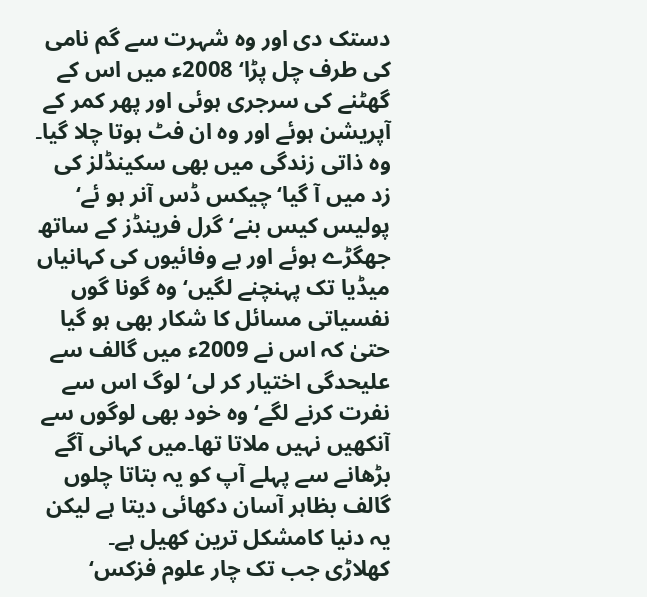دستک دی اور وہ شہرت سے گم نامی کی طرف چل پڑا‘ 2008ء میں اس کے گھٹنے کی سرجری ہوئی اور پھر کمر کے آپریشن ہوئے اور وہ ان فٹ ہوتا چلا گیا۔
وہ ذاتی زندگی میں بھی سکینڈلز کی زد میں آ گیا‘ چیکس ڈس آنر ہو ئے‘ پولیس کیس بنے‘ گرل فرینڈز کے ساتھ جھگڑے ہوئے اور بے وفائیوں کی کہانیاں میڈیا تک پہنچنے لگیں‘ وہ گونا گوں نفسیاتی مسائل کا شکار بھی ہو گیا حتیٰ کہ اس نے 2009ء میں گالف سے علیحدگی اختیار کر لی‘ لوگ اس سے نفرت کرنے لگے‘ وہ خود بھی لوگوں سے آنکھیں نہیں ملاتا تھا۔میں کہانی آگے بڑھانے سے پہلے آپ کو یہ بتاتا چلوں گالف بظاہر آسان دکھائی دیتا ہے لیکن یہ دنیا کامشکل ترین کھیل ہے۔
کھلاڑی جب تک چار علوم فزکس‘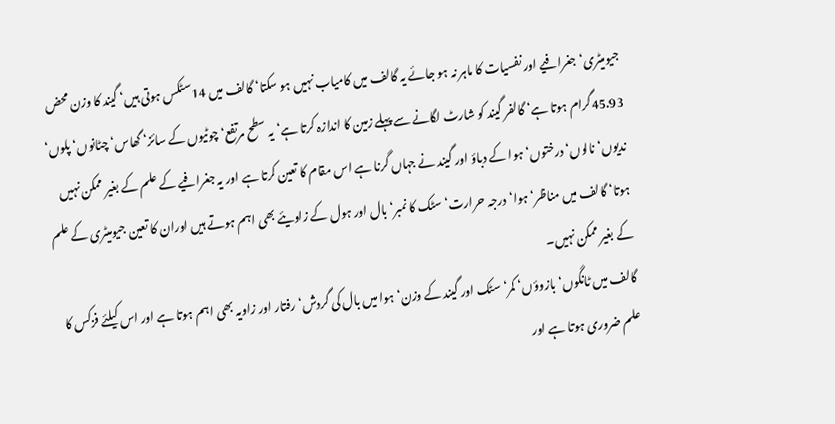جیومیٹری‘ جغرافیے اور نفسیات کا ماہر نہ ہو جائے یہ گالف میں کامیاب نہیں ہو سکتا‘ گالف میں 14سٹکس ہوتی ہیں‘ گیند کا وزن محض 45.93گرام ہوتا ہے‘ گالفر گیند کو شارٹ لگانے سے پہلے زمین کا اندازہ کرتا ہے‘ یہ سطح مرتفع‘ چوٹیوں کے سائز‘ گھاس‘ چٹانوں‘ پلوں‘ ندیوں‘ نالوں‘ درختوں‘ ہوا کے دباؤ اور گیند نے جہاں گرنا ہے اس مقام کا تعین کرتا ہے اور یہ جغرافیے کے علم کے بغیر ممکن نہیں ہوتا‘ گالف میں مناظر‘ ہوا‘ درجہ حرارت‘ سٹک کا نمبر‘ بال اور ہول کے زاویئے بھی اہم ہوتے ہیں اوران کا تعین جیومیٹری کے علم کے بغیر ممکن نہیں۔
گالف میں ٹانگوں‘ بازوؤں‘ کمر‘ سٹک اور گیند کے وزن‘ ہوا میں بال کی گردش‘ رفتار اور زاویہ بھی اہم ہوتا ہے اور اس کیلئے فزکس کا علم ضروری ہوتا ہے اور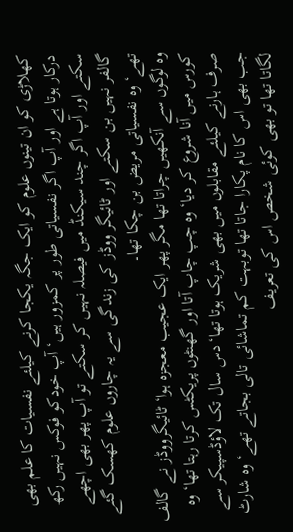کھلاڑی کو ان تینوں علوم کو ایک جگہ یکجا کرنے کیلئے نفسیات کا علم بھی درکار ہوتا ہے اور آپ اگر نفسیاتی طور پر کمزور ہیں‘ آپ خودکو فوکس نہیں رکھ سکتے اور آپ اگر چند سیکنڈ میں فیصلہ نہیں کر سکتے تو آپ پھر بھی اچھے گالفر نہیں بن سکتے اور ٹائیگر ووڈز کی زندگی سے یہ چاروں علوم کھسک گئے تھے‘ وہ نفسیاتی مریض بن چکا تھا۔
وہ لوگوں سے آنکھیں چراتا تھا مگر پھر ایک عجیب معجزہ ہوا‘ ٹائیگرووڈز نے گالف کورس میں آنا شروع کر دیا‘ وہ چپ چاپ آتا اور گھنٹوں پریکٹس کرتا رہتا تھا‘ وہ صرف ہارنے کیلئے مقابلوں میں بھی شریک ہوتا تھا‘دس سال تک لاؤڈسپیکر سے جب بھی اس کا نام پکارا جاتا تھا توبہت کم تماشائی تالی بجاتے تھے‘ وہ شارٹ لگاتا تھا تو بھی کوئی شخص اس کی تعریف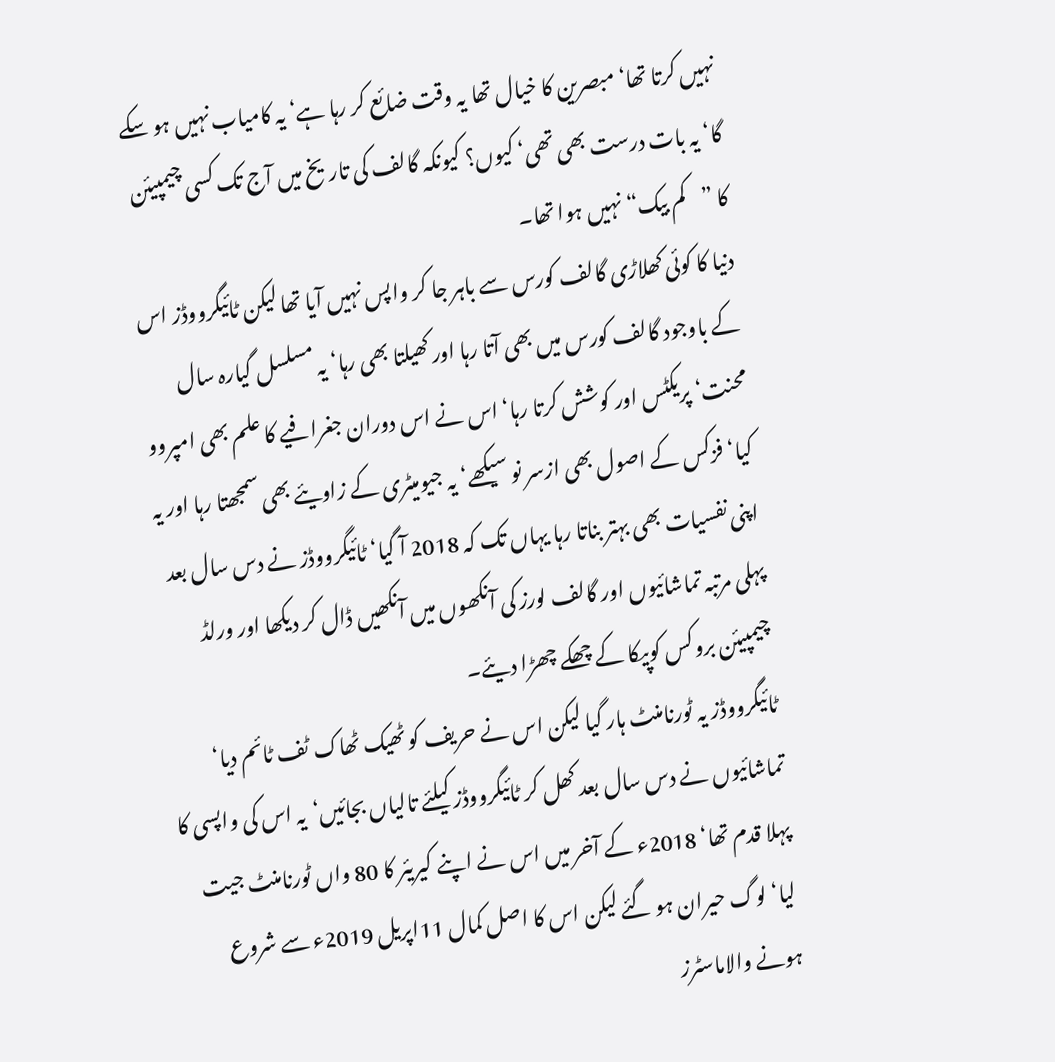نہیں کرتا تھا‘ مبصرین کا خیال تھا یہ وقت ضائع کر رہا ہے‘ یہ کامیاب نہیں ہو سکے گا‘ یہ بات درست بھی تھی‘ کیوں؟ کیونکہ گالف کی تاریخ میں آج تک کسی چیمپیئن کا ”کم بیک“ نہیں ہوا تھا۔
دنیا کا کوئی کھلاڑی گالف کورس سے باہر جا کر واپس نہیں آیا تھا لیکن ٹائیگرووڈز اس کے باوجود گالف کورس میں بھی آتا رہا اور کھیلتا بھی رہا‘ یہ مسلسل گیارہ سال محنت‘ پریکٹس اور کوشش کرتا رہا‘ اس نے اس دوران جغرافیے کا علم بھی امپروو کیا‘ فزکس کے اصول بھی ازسر نو سیکھے‘ یہ جیومیٹری کے زاویئے بھی سمجھتا رہا اور یہ اپنی نفسیات بھی بہتر بناتا رہا یہاں تک کہ 2018 آ گیا‘ ٹائیگرووڈز نے دس سال بعد پہلی مرتبہ تماشائیوں اور گالف لورز کی آنکھوں میں آنکھیں ڈال کر دیکھا اور ورلڈ چیمپیئن بروکس کوپیکا کے چھکے چھڑا دیئے۔
ٹائیگرووڈز یہ ٹورنامنٹ ہار گیا لیکن اس نے حریف کو ٹھیک ٹھاک ٹف ٹائم دیا‘ تماشائیوں نے دس سال بعد کھل کر ٹائیگرووڈز کیلئے تالیاں بجائیں‘یہ اس کی واپسی کا پہلا قدم تھا‘ 2018ء کے آخر میں اس نے اپنے کیریئر کا 80 واں ٹورنامنٹ جیت لیا‘ لوگ حیران ہو گئے لیکن اس کا اصل کمال 11اپریل 2019ء سے شروع ہونے والاماسٹرز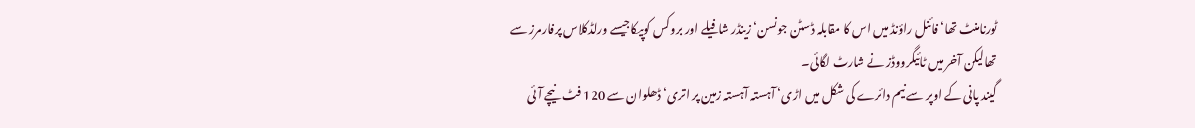ٹورنامنٹ تھا‘فائنل راؤنڈ میں اس کا مقابلہ ڈسٹن جونسن‘ زینڈر شافیلے اور بروکس کوپیکاجیسے ورلڈکلاس پرفارمرز سے تھالیکن آخر میں ٹائیگرووڈز نے شارٹ لگائی۔
گیند پانی کے اوپر سے نیم دائرے کی شکل میں اڑی‘ آہستہ آہستہ زمین پر اتری‘ ڈھلوان سے 120 فٹ نیچے آئی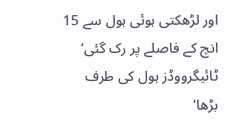اور لڑھکتی ہوئی ہول سے 15 انچ کے فاصلے پر رک گئی‘ ٹائیگرووڈز ہول کی طرف بڑھا‘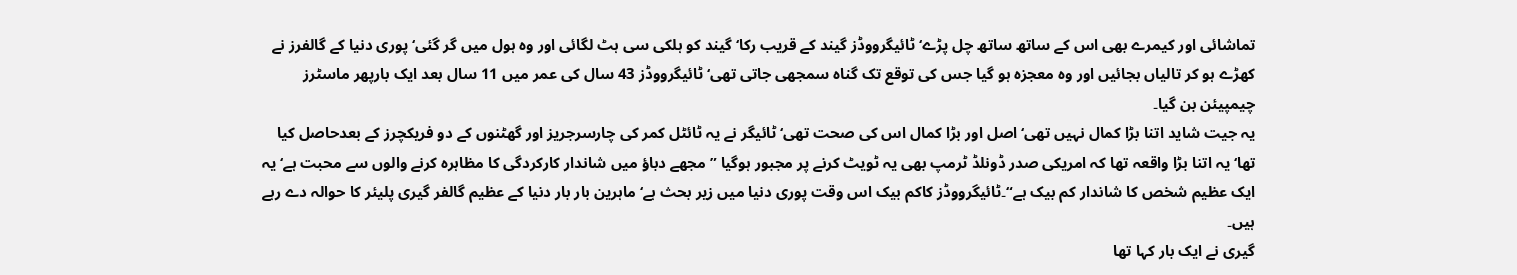تماشائی اور کیمرے بھی اس کے ساتھ ساتھ چل پڑے‘ ٹائیگرووڈز گیند کے قریب رکا‘ گیند کو ہلکی سی ہٹ لگائی اور وہ ہول میں گر گئی‘ پوری دنیا کے گالفرز نے کھڑے ہو کر تالیاں بجائیں اور وہ معجزہ ہو گیا جس کی توقع تک گناہ سمجھی جاتی تھی‘ ٹائیگرووڈز 43 سال کی عمر میں 11 سال بعد ایک بارپھر ماسٹرز چیمپیئن بن گیا۔
یہ جیت شاید اتنا بڑا کمال نہیں تھی‘ اصل اور بڑا کمال اس کی صحت تھی‘ ٹائیگر نے یہ ٹائٹل کمر کی چارسرجریز اور گھٹنوں کے دو فریکچرز کے بعدحاصل کیا تھا‘یہ اتنا بڑا واقعہ تھا کہ امریکی صدر ڈونلڈ ٹرمپ بھی یہ ٹویٹ کرنے پر مجبور ہوگیا ”مجھے دباؤ میں شاندار کارکردگی کا مظاہرہ کرنے والوں سے محبت ہے‘ یہ ایک عظیم شخص کا شاندار کم بیک ہے“۔ٹائیگرووڈز کاکم بیک اس وقت پوری دنیا میں زیر بحث ہے‘ ماہرین بار بار دنیا کے عظیم گالفر گیری پلیئر کا حوالہ دے رہے ہیں۔
گیری نے ایک بار کہا تھا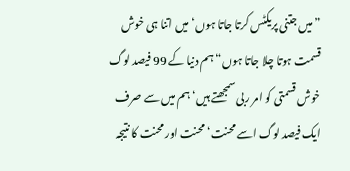”میں جتنی پریکٹس کرتا جاتا ہوں‘ میں اتنا ہی خوش قسمت ہوتا چلا جاتا ہوں“ہم دنیا کے 99 فیصد لوگ خوش قسمتی کو امر ربی سمجھتے ہیں‘ہم میں سے صرف ایک فیصد لوگ اسے محنت‘ محنت اور محنت کا نتیجہ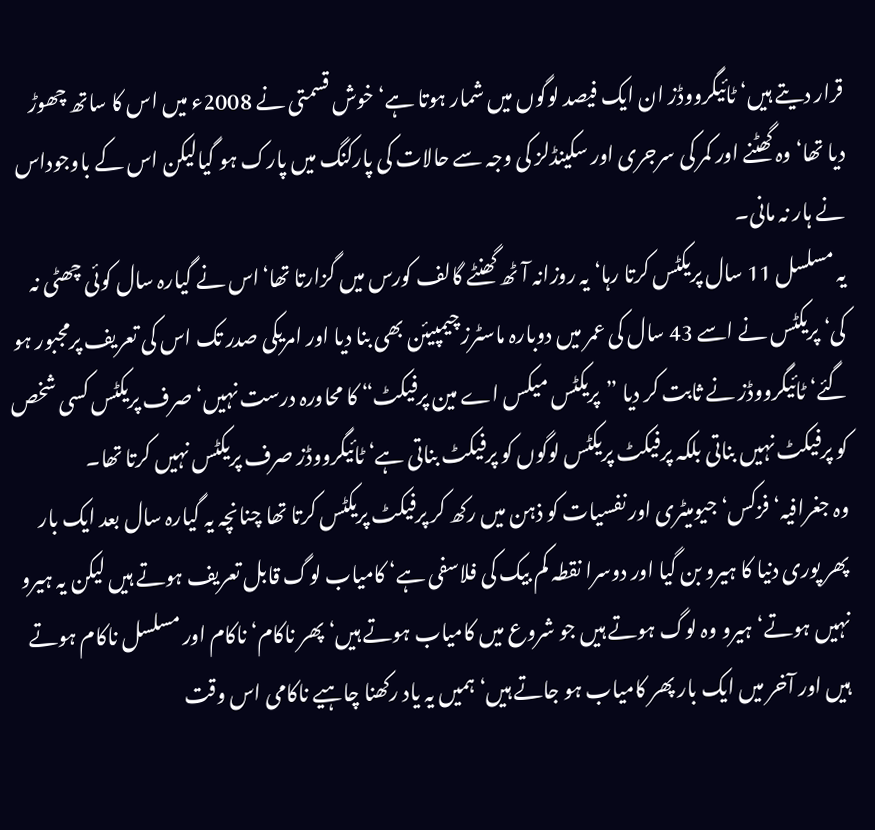قرار دیتے ہیں‘ ٹائیگرووڈز ان ایک فیصد لوگوں میں شمار ہوتا ہے‘ خوش قسمتی نے 2008ء میں اس کا ساتھ چھوڑ دیا تھا‘ وہ گھٹنے اور کمر کی سرجری اور سکینڈلز کی وجہ سے حالات کی پارکنگ میں پارک ہو گیالیکن اس کے باوجوداس نے ہار نہ مانی۔
یہ مسلسل 11 سال پریکٹس کرتا رہا‘ یہ روزانہ آٹھ گھنٹے گالف کورس میں گزارتا تھا‘اس نے گیارہ سال کوئی چھٹی نہ کی‘ پریکٹس نے اسے 43 سال کی عمر میں دوبارہ ماسٹرز چیمپیئن بھی بنا دیا اور امریکی صدر تک اس کی تعریف پرمجبور ہو گئے‘ ٹائیگرووڈز نے ثابت کر دیا ”پریکٹس میکس اے مین پرفیکٹ“ کا محاورہ درست نہیں‘ صرف پریکٹس کسی شخص کو پرفیکٹ نہیں بناتی بلکہ پرفیکٹ پریکٹس لوگوں کو پرفیکٹ بناتی ہے‘ ٹائیگرووڈز صرف پریکٹس نہیں کرتا تھا۔
وہ جغرافیہ‘ فزکس‘ جیومیٹری اور نفسیات کو ذہن میں رکھ کر پرفیکٹ پریکٹس کرتا تھا چنانچہ یہ گیارہ سال بعد ایک بار پھر پوری دنیا کا ہیرو بن گیا اور دوسرا نقطہ کم بیک کی فلاسفی ہے‘ کامیاب لوگ قابل تعریف ہوتے ہیں لیکن یہ ہیرو نہیں ہوتے‘ ہیرو وہ لوگ ہوتے ہیں جو شروع میں کامیاب ہوتے ہیں‘ پھر ناکام‘ ناکام اور مسلسل ناکام ہوتے ہیں اور آخر میں ایک بار پھر کامیاب ہو جاتے ہیں‘ ہمیں یہ یاد رکھنا چاہیے ناکامی اس وقت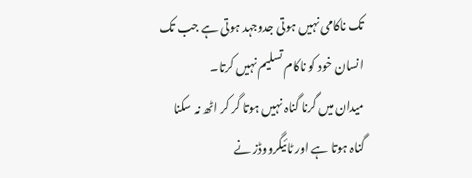تک ناکامی نہیں ہوتی جدوجہد ہوتی ہے جب تک انسان خود کو ناکام تسلیم نہیں کرتا۔
میدان میں گرنا گناہ نہیں ہوتا گر کر اٹھ نہ سکنا گناہ ہوتا ہے اور ٹائیگرووڈز نے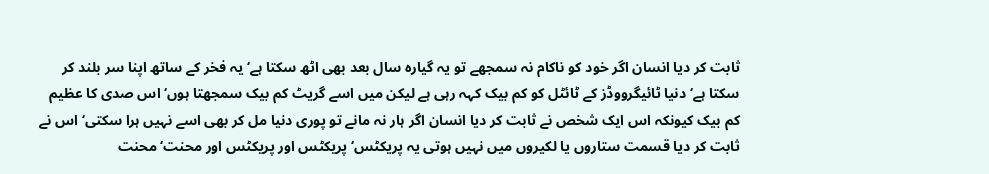ثابت کر دیا انسان اگر خود کو ناکام نہ سمجھے تو یہ گیارہ سال بعد بھی اٹھ سکتا ہے‘ یہ فخر کے ساتھ اپنا سر بلند کر سکتا ہے‘ دنیا ٹائیگرووڈز کے ٹائٹل کو کم بیک کہہ رہی ہے لیکن میں اسے گریٹ کم بیک سمجھتا ہوں‘ اس صدی کا عظیم کم بیک کیونکہ اس ایک شخص نے ثابت کر دیا انسان اگر ہار نہ مانے تو پوری دنیا مل کر بھی اسے نہیں ہرا سکتی‘ اس نے ثابت کر دیا قسمت ستاروں یا لکیروں میں نہیں ہوتی یہ پریکٹس‘ پریکٹس اور پریکٹس اور محنت‘ محنت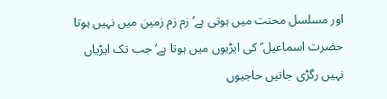اور مسلسل محنت میں ہوتی ہے‘ زم زم زمین میں نہیں ہوتا حضرت اسماعیل ؑ کی ایڑیوں میں ہوتا ہے‘جب تک ایڑیاں نہیں رگڑی جاتیں حاجیوں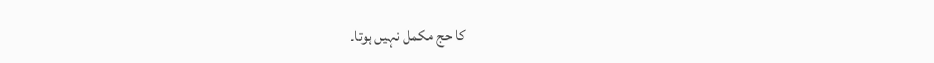کا حج مکمل نہیں ہوتا۔